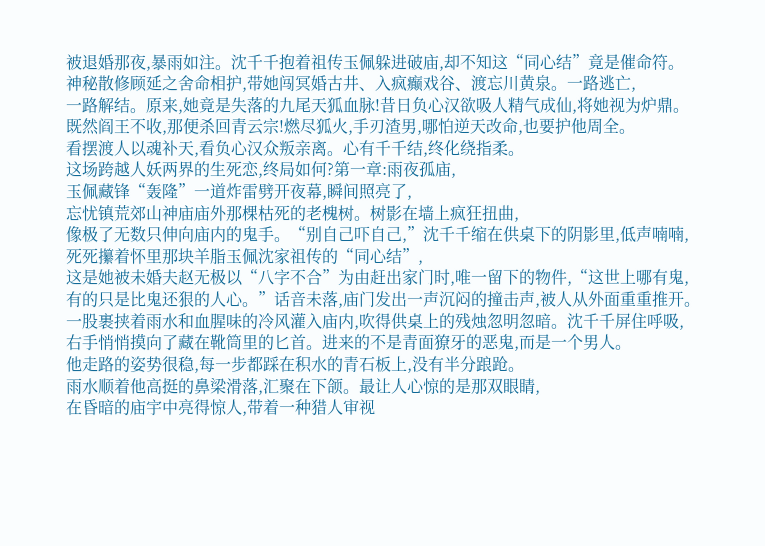被退婚那夜,暴雨如注。沈千千抱着祖传玉佩躲进破庙,却不知这“同心结”竟是催命符。
神秘散修顾延之舍命相护,带她闯冥婚古井、入疯癫戏谷、渡忘川黄泉。一路逃亡,
一路解结。原来,她竟是失落的九尾天狐血脉!昔日负心汉欲吸人精气成仙,将她视为炉鼎。
既然阎王不收,那便杀回青云宗!燃尽狐火,手刃渣男,哪怕逆天改命,也要护他周全。
看摆渡人以魂补天,看负心汉众叛亲离。心有千千结,终化绕指柔。
这场跨越人妖两界的生死恋,终局如何?第一章:雨夜孤庙,
玉佩藏锋“轰隆”一道炸雷劈开夜幕,瞬间照亮了,
忘忧镇荒郊山神庙庙外那棵枯死的老槐树。树影在墙上疯狂扭曲,
像极了无数只伸向庙内的鬼手。“别自己吓自己,”沈千千缩在供桌下的阴影里,低声喃喃,
死死攥着怀里那块羊脂玉佩沈家祖传的“同心结”,
这是她被未婚夫赵无极以“八字不合”为由赶出家门时,唯一留下的物件,“这世上哪有鬼,
有的只是比鬼还狠的人心。”话音未落,庙门发出一声沉闷的撞击声,被人从外面重重推开。
一股裹挟着雨水和血腥味的冷风灌入庙内,吹得供桌上的残烛忽明忽暗。沈千千屏住呼吸,
右手悄悄摸向了藏在靴筒里的匕首。进来的不是青面獠牙的恶鬼,而是一个男人。
他走路的姿势很稳,每一步都踩在积水的青石板上,没有半分踉跄。
雨水顺着他高挺的鼻梁滑落,汇聚在下颌。最让人心惊的是那双眼睛,
在昏暗的庙宇中亮得惊人,带着一种猎人审视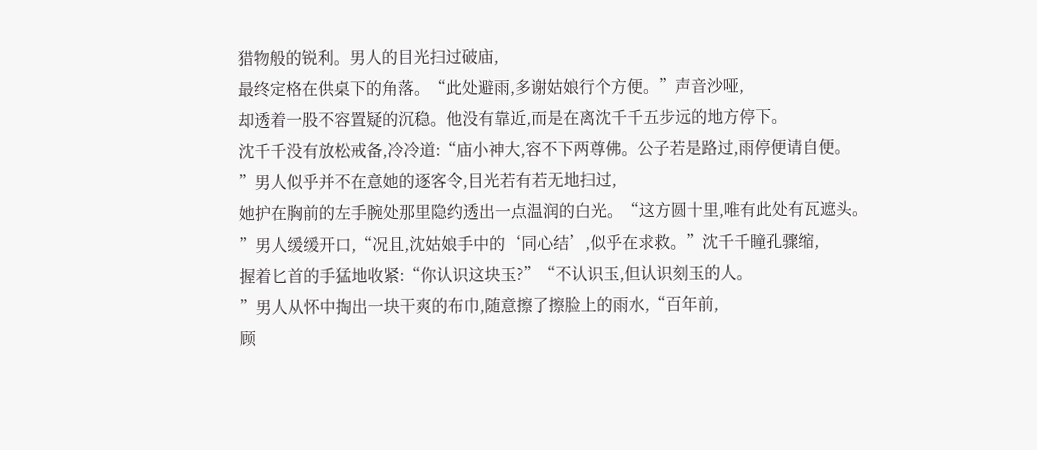猎物般的锐利。男人的目光扫过破庙,
最终定格在供桌下的角落。“此处避雨,多谢姑娘行个方便。”声音沙哑,
却透着一股不容置疑的沉稳。他没有靠近,而是在离沈千千五步远的地方停下。
沈千千没有放松戒备,冷冷道:“庙小神大,容不下两尊佛。公子若是路过,雨停便请自便。
”男人似乎并不在意她的逐客令,目光若有若无地扫过,
她护在胸前的左手腕处那里隐约透出一点温润的白光。“这方圆十里,唯有此处有瓦遮头。
”男人缓缓开口,“况且,沈姑娘手中的‘同心结’,似乎在求救。”沈千千瞳孔骤缩,
握着匕首的手猛地收紧:“你认识这块玉?”“不认识玉,但认识刻玉的人。
”男人从怀中掏出一块干爽的布巾,随意擦了擦脸上的雨水,“百年前,
顾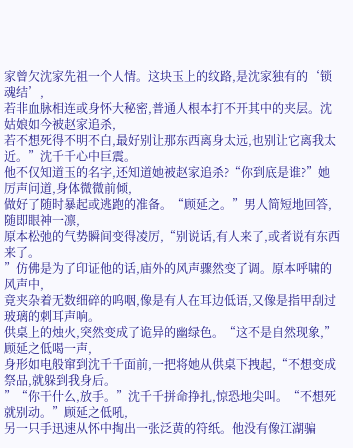家曾欠沈家先祖一个人情。这块玉上的纹路,是沈家独有的‘锁魂结’,
若非血脉相连或身怀大秘密,普通人根本打不开其中的夹层。沈姑娘如今被赵家追杀,
若不想死得不明不白,最好别让那东西离身太远,也别让它离我太近。”沈千千心中巨震。
他不仅知道玉的名字,还知道她被赵家追杀?“你到底是谁?”她厉声问道,身体微微前倾,
做好了随时暴起或逃跑的准备。“顾延之。”男人简短地回答,随即眼神一凛,
原本松弛的气势瞬间变得凌厉,“别说话,有人来了,或者说有东西来了。
”仿佛是为了印证他的话,庙外的风声骤然变了调。原本呼啸的风声中,
竟夹杂着无数细碎的呜咽,像是有人在耳边低语,又像是指甲刮过玻璃的刺耳声响。
供桌上的烛火,突然变成了诡异的幽绿色。“这不是自然现象,”顾延之低喝一声,
身形如电般窜到沈千千面前,一把将她从供桌下拽起,“不想变成祭品,就躲到我身后。
”“你干什么,放手。”沈千千拼命挣扎,惊恐地尖叫。“不想死就别动。”顾延之低吼,
另一只手迅速从怀中掏出一张泛黄的符纸。他没有像江湖骗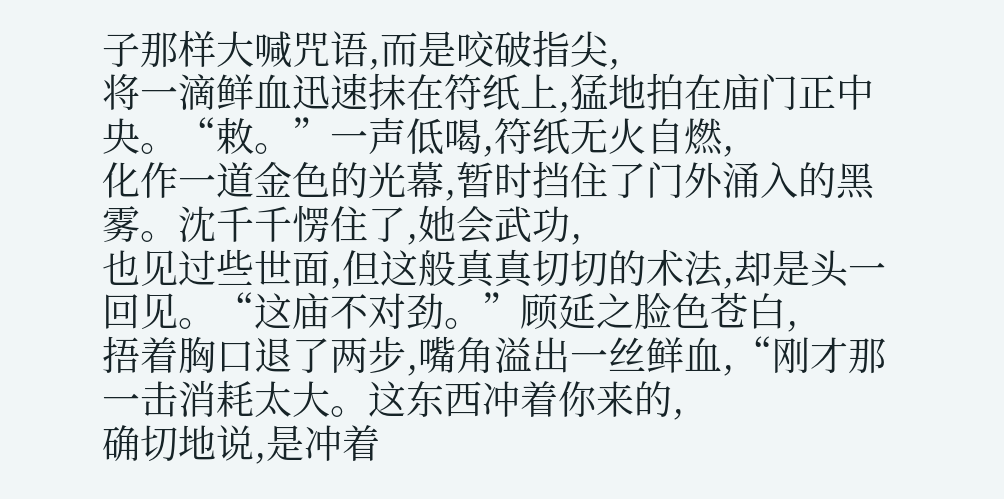子那样大喊咒语,而是咬破指尖,
将一滴鲜血迅速抹在符纸上,猛地拍在庙门正中央。“敕。”一声低喝,符纸无火自燃,
化作一道金色的光幕,暂时挡住了门外涌入的黑雾。沈千千愣住了,她会武功,
也见过些世面,但这般真真切切的术法,却是头一回见。“这庙不对劲。”顾延之脸色苍白,
捂着胸口退了两步,嘴角溢出一丝鲜血,“刚才那一击消耗太大。这东西冲着你来的,
确切地说,是冲着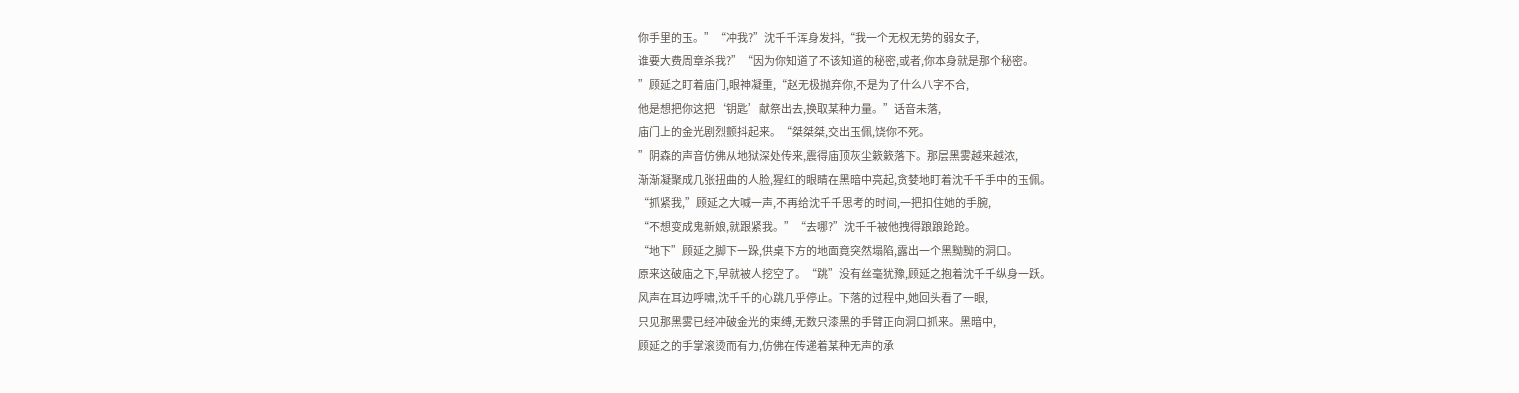你手里的玉。”“冲我?”沈千千浑身发抖,“我一个无权无势的弱女子,
谁要大费周章杀我?”“因为你知道了不该知道的秘密,或者,你本身就是那个秘密。
”顾延之盯着庙门,眼神凝重,“赵无极抛弃你,不是为了什么八字不合,
他是想把你这把‘钥匙’献祭出去,换取某种力量。”话音未落,
庙门上的金光剧烈颤抖起来。“桀桀桀,交出玉佩,饶你不死。
”阴森的声音仿佛从地狱深处传来,震得庙顶灰尘簌簌落下。那层黑雾越来越浓,
渐渐凝聚成几张扭曲的人脸,猩红的眼睛在黑暗中亮起,贪婪地盯着沈千千手中的玉佩。
“抓紧我,”顾延之大喊一声,不再给沈千千思考的时间,一把扣住她的手腕,
“不想变成鬼新娘,就跟紧我。”“去哪?”沈千千被他拽得踉踉跄跄。
“地下”顾延之脚下一跺,供桌下方的地面竟突然塌陷,露出一个黑黝黝的洞口。
原来这破庙之下,早就被人挖空了。“跳”没有丝毫犹豫,顾延之抱着沈千千纵身一跃。
风声在耳边呼啸,沈千千的心跳几乎停止。下落的过程中,她回头看了一眼,
只见那黑雾已经冲破金光的束缚,无数只漆黑的手臂正向洞口抓来。黑暗中,
顾延之的手掌滚烫而有力,仿佛在传递着某种无声的承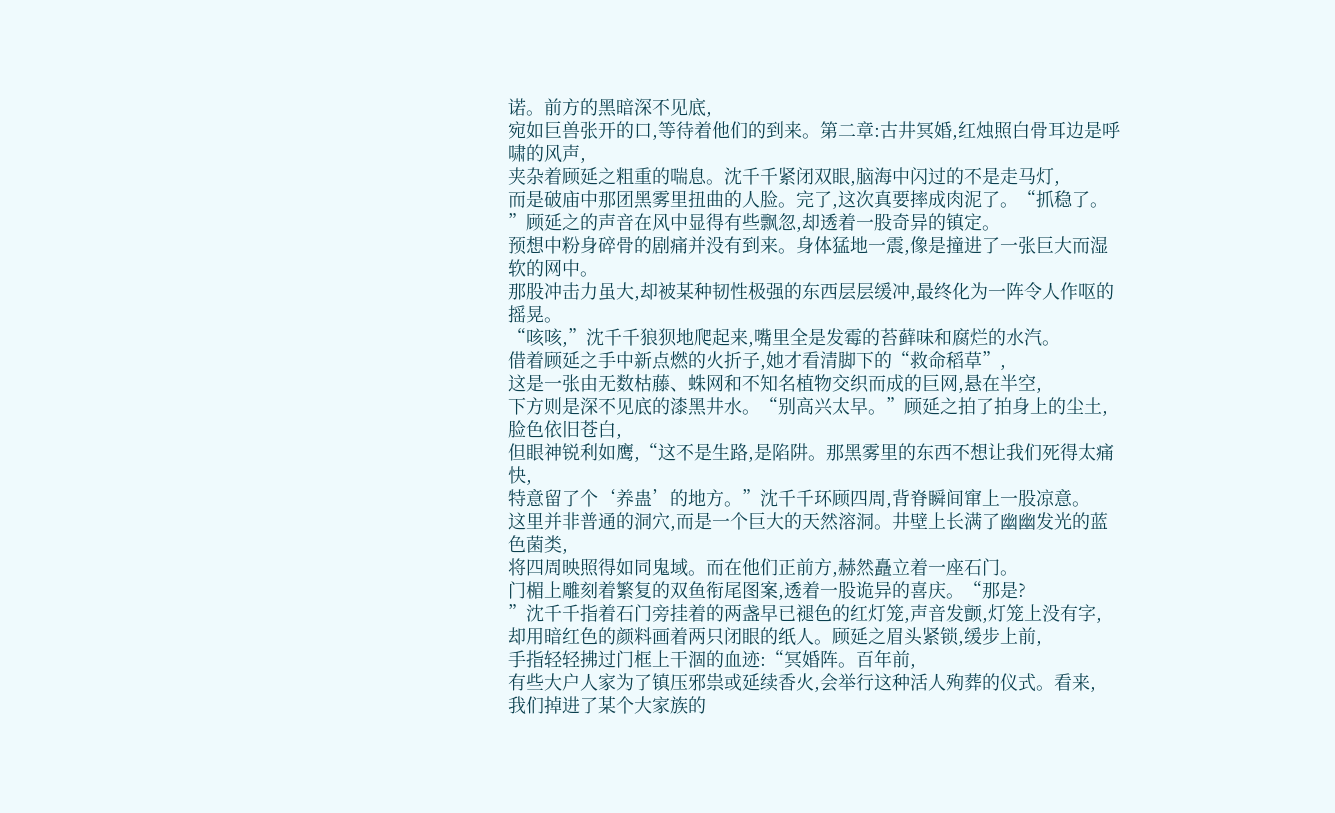诺。前方的黑暗深不见底,
宛如巨兽张开的口,等待着他们的到来。第二章:古井冥婚,红烛照白骨耳边是呼啸的风声,
夹杂着顾延之粗重的喘息。沈千千紧闭双眼,脑海中闪过的不是走马灯,
而是破庙中那团黑雾里扭曲的人脸。完了,这次真要摔成肉泥了。“抓稳了。
”顾延之的声音在风中显得有些飘忽,却透着一股奇异的镇定。
预想中粉身碎骨的剧痛并没有到来。身体猛地一震,像是撞进了一张巨大而湿软的网中。
那股冲击力虽大,却被某种韧性极强的东西层层缓冲,最终化为一阵令人作呕的摇晃。
“咳咳,”沈千千狼狈地爬起来,嘴里全是发霉的苔藓味和腐烂的水汽。
借着顾延之手中新点燃的火折子,她才看清脚下的“救命稻草”,
这是一张由无数枯藤、蛛网和不知名植物交织而成的巨网,悬在半空,
下方则是深不见底的漆黑井水。“别高兴太早。”顾延之拍了拍身上的尘土,脸色依旧苍白,
但眼神锐利如鹰,“这不是生路,是陷阱。那黑雾里的东西不想让我们死得太痛快,
特意留了个‘养蛊’的地方。”沈千千环顾四周,背脊瞬间窜上一股凉意。
这里并非普通的洞穴,而是一个巨大的天然溶洞。井壁上长满了幽幽发光的蓝色菌类,
将四周映照得如同鬼域。而在他们正前方,赫然矗立着一座石门。
门楣上雕刻着繁复的双鱼衔尾图案,透着一股诡异的喜庆。“那是?
”沈千千指着石门旁挂着的两盏早已褪色的红灯笼,声音发颤,灯笼上没有字,
却用暗红色的颜料画着两只闭眼的纸人。顾延之眉头紧锁,缓步上前,
手指轻轻拂过门框上干涸的血迹:“冥婚阵。百年前,
有些大户人家为了镇压邪祟或延续香火,会举行这种活人殉葬的仪式。看来,
我们掉进了某个大家族的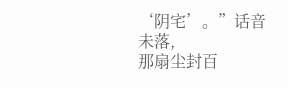‘阴宅’。”话音未落,
那扇尘封百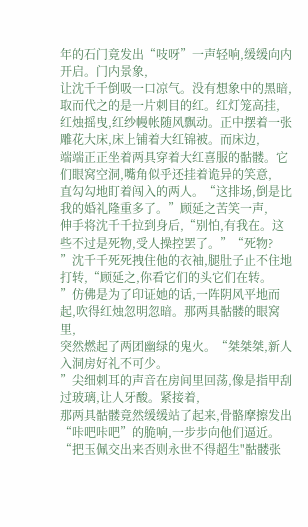年的石门竟发出“吱呀”一声轻响,缓缓向内开启。门内景象,
让沈千千倒吸一口凉气。没有想象中的黑暗,取而代之的是一片刺目的红。红灯笼高挂,
红烛摇曳,红纱幔帐随风飘动。正中摆着一张雕花大床,床上铺着大红锦被。而床边,
端端正正坐着两具穿着大红喜服的骷髅。它们眼窝空洞,嘴角似乎还挂着诡异的笑意,
直勾勾地盯着闯入的两人。“这排场,倒是比我的婚礼隆重多了。”顾延之苦笑一声,
伸手将沈千千拉到身后,“别怕,有我在。这些不过是死物,受人操控罢了。”“死物?
”沈千千死死拽住他的衣袖,腿肚子止不住地打转,“顾延之,你看它们的头它们在转。
”仿佛是为了印证她的话,一阵阴风平地而起,吹得红烛忽明忽暗。那两具骷髅的眼窝里,
突然燃起了两团幽绿的鬼火。“桀桀桀,新人入洞房好礼不可少。
”尖细刺耳的声音在房间里回荡,像是指甲刮过玻璃,让人牙酸。紧接着,
那两具骷髅竟然缓缓站了起来,骨骼摩擦发出“咔吧咔吧”的脆响,一步步向他们逼近。
“把玉佩交出来否则永世不得超生"骷髅张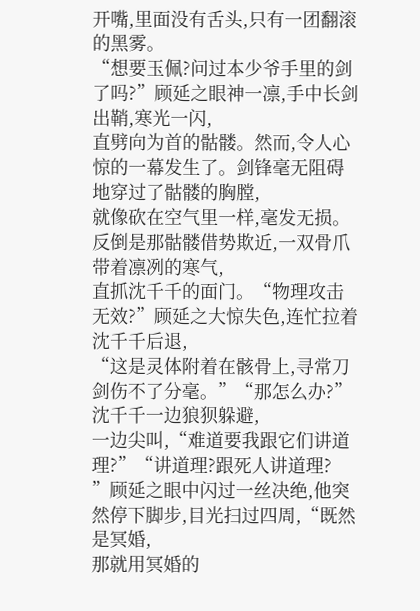开嘴,里面没有舌头,只有一团翻滚的黑雾。
“想要玉佩?问过本少爷手里的剑了吗?”顾延之眼神一凛,手中长剑出鞘,寒光一闪,
直劈向为首的骷髅。然而,令人心惊的一幕发生了。剑锋毫无阻碍地穿过了骷髅的胸膛,
就像砍在空气里一样,毫发无损。反倒是那骷髅借势欺近,一双骨爪带着凛冽的寒气,
直抓沈千千的面门。“物理攻击无效?”顾延之大惊失色,连忙拉着沈千千后退,
“这是灵体附着在骸骨上,寻常刀剑伤不了分毫。”“那怎么办?”沈千千一边狼狈躲避,
一边尖叫,“难道要我跟它们讲道理?”“讲道理?跟死人讲道理?
”顾延之眼中闪过一丝决绝,他突然停下脚步,目光扫过四周,“既然是冥婚,
那就用冥婚的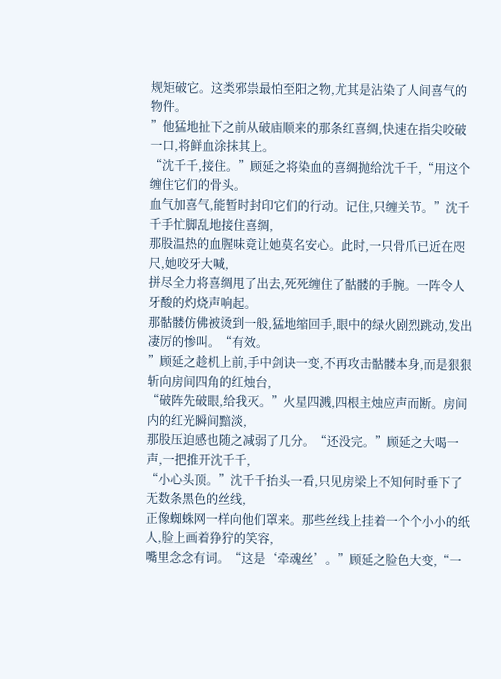规矩破它。这类邪祟最怕至阳之物,尤其是沾染了人间喜气的物件。
”他猛地扯下之前从破庙顺来的那条红喜绸,快速在指尖咬破一口,将鲜血涂抹其上。
“沈千千,接住。”顾延之将染血的喜绸抛给沈千千,“用这个缠住它们的骨头。
血气加喜气,能暂时封印它们的行动。记住,只缠关节。”沈千千手忙脚乱地接住喜绸,
那股温热的血腥味竟让她莫名安心。此时,一只骨爪已近在咫尺,她咬牙大喊,
拼尽全力将喜绸甩了出去,死死缠住了骷髅的手腕。一阵令人牙酸的灼烧声响起。
那骷髅仿佛被烫到一般,猛地缩回手,眼中的绿火剧烈跳动,发出凄厉的惨叫。“有效。
”顾延之趁机上前,手中剑诀一变,不再攻击骷髅本身,而是狠狠斩向房间四角的红烛台,
“破阵先破眼,给我灭。”火星四溅,四根主烛应声而断。房间内的红光瞬间黯淡,
那股压迫感也随之减弱了几分。“还没完。”顾延之大喝一声,一把推开沈千千,
“小心头顶。”沈千千抬头一看,只见房梁上不知何时垂下了无数条黑色的丝线,
正像蜘蛛网一样向他们罩来。那些丝线上挂着一个个小小的纸人,脸上画着狰狞的笑容,
嘴里念念有词。“这是‘牵魂丝’。”顾延之脸色大变,“一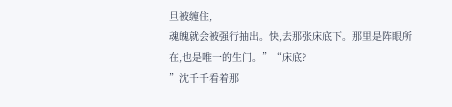旦被缠住,
魂魄就会被强行抽出。快,去那张床底下。那里是阵眼所在,也是唯一的生门。”“床底?
”沈千千看着那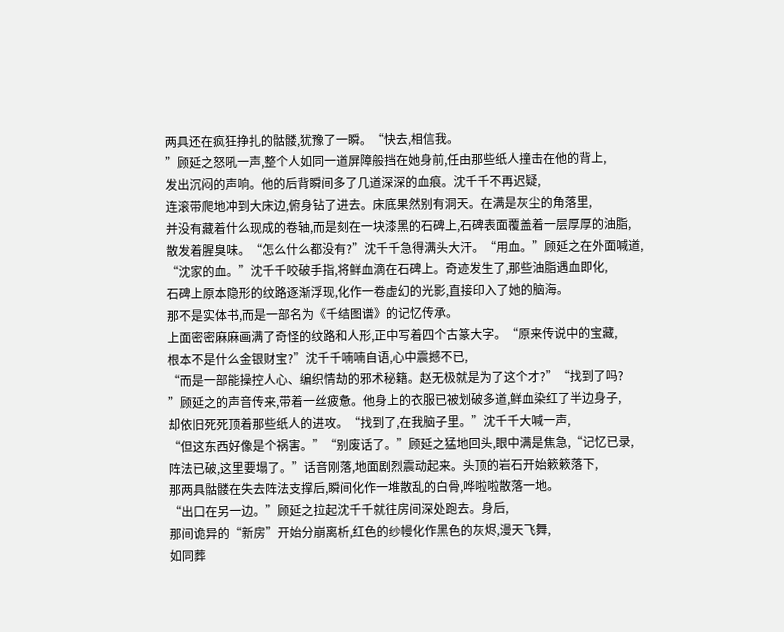两具还在疯狂挣扎的骷髅,犹豫了一瞬。“快去,相信我。
”顾延之怒吼一声,整个人如同一道屏障般挡在她身前,任由那些纸人撞击在他的背上,
发出沉闷的声响。他的后背瞬间多了几道深深的血痕。沈千千不再迟疑,
连滚带爬地冲到大床边,俯身钻了进去。床底果然别有洞天。在满是灰尘的角落里,
并没有藏着什么现成的卷轴,而是刻在一块漆黑的石碑上,石碑表面覆盖着一层厚厚的油脂,
散发着腥臭味。“怎么什么都没有?”沈千千急得满头大汗。“用血。”顾延之在外面喊道,
“沈家的血。”沈千千咬破手指,将鲜血滴在石碑上。奇迹发生了,那些油脂遇血即化,
石碑上原本隐形的纹路逐渐浮现,化作一卷虚幻的光影,直接印入了她的脑海。
那不是实体书,而是一部名为《千结图谱》的记忆传承。
上面密密麻麻画满了奇怪的纹路和人形,正中写着四个古篆大字。“原来传说中的宝藏,
根本不是什么金银财宝?”沈千千喃喃自语,心中震撼不已,
“而是一部能操控人心、编织情劫的邪术秘籍。赵无极就是为了这个才?”“找到了吗?
”顾延之的声音传来,带着一丝疲惫。他身上的衣服已被划破多道,鲜血染红了半边身子,
却依旧死死顶着那些纸人的进攻。“找到了,在我脑子里。”沈千千大喊一声,
“但这东西好像是个祸害。”“别废话了。”顾延之猛地回头,眼中满是焦急,“记忆已录,
阵法已破,这里要塌了。”话音刚落,地面剧烈震动起来。头顶的岩石开始簌簌落下,
那两具骷髅在失去阵法支撑后,瞬间化作一堆散乱的白骨,哗啦啦散落一地。
“出口在另一边。”顾延之拉起沈千千就往房间深处跑去。身后,
那间诡异的“新房”开始分崩离析,红色的纱幔化作黑色的灰烬,漫天飞舞,
如同葬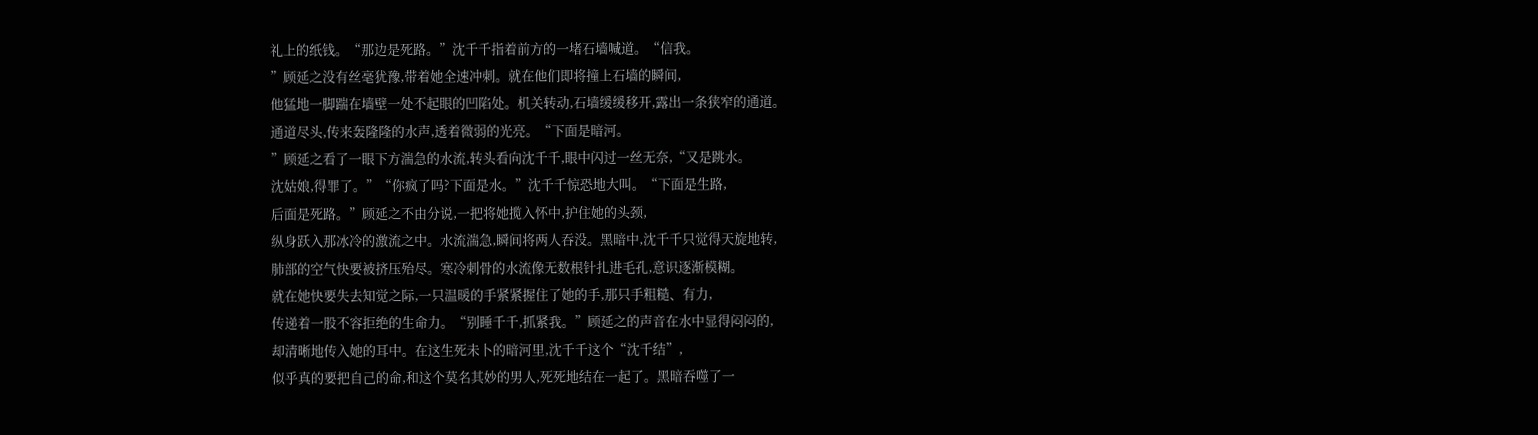礼上的纸钱。“那边是死路。”沈千千指着前方的一堵石墙喊道。“信我。
”顾延之没有丝毫犹豫,带着她全速冲刺。就在他们即将撞上石墙的瞬间,
他猛地一脚踹在墙壁一处不起眼的凹陷处。机关转动,石墙缓缓移开,露出一条狭窄的通道。
通道尽头,传来轰隆隆的水声,透着微弱的光亮。“下面是暗河。
”顾延之看了一眼下方湍急的水流,转头看向沈千千,眼中闪过一丝无奈,“又是跳水。
沈姑娘,得罪了。”“你疯了吗?下面是水。”沈千千惊恐地大叫。“下面是生路,
后面是死路。”顾延之不由分说,一把将她揽入怀中,护住她的头颈,
纵身跃入那冰冷的激流之中。水流湍急,瞬间将两人吞没。黑暗中,沈千千只觉得天旋地转,
肺部的空气快要被挤压殆尽。寒冷刺骨的水流像无数根针扎进毛孔,意识逐渐模糊。
就在她快要失去知觉之际,一只温暖的手紧紧握住了她的手,那只手粗糙、有力,
传递着一股不容拒绝的生命力。“别睡千千,抓紧我。”顾延之的声音在水中显得闷闷的,
却清晰地传入她的耳中。在这生死未卜的暗河里,沈千千这个“沈千结”,
似乎真的要把自己的命,和这个莫名其妙的男人,死死地结在一起了。黑暗吞噬了一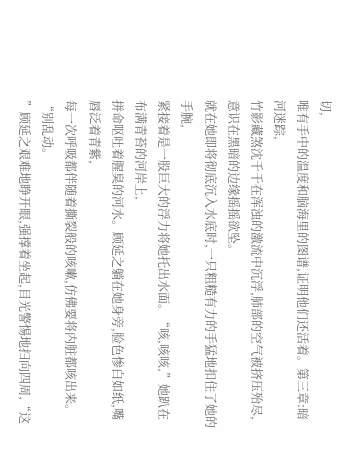切,
唯有手中的温度和脑海里的图谱,证明他们还活着。第三章:暗河迷踪,
竹影藏煞沈千千在浑浊的激流中沉浮,肺部的空气被挤压殆尽,意识在黑暗的边缘摇摇欲坠。
就在她即将彻底沉入水底时,一只粗糙有力的手猛地扣住了她的手腕,
紧接着是一股巨大的浮力将她托出水面。“咳,咳咳,”她趴在布满青苔的河岸上,
拼命呕吐着腥臭的河水。顾延之躺在她身旁,脸色惨白如纸,嘴唇泛着青紫,
每一次呼吸都伴随着撕裂般的咳嗽,仿佛要将内脏都咳出来。“别乱动。
”顾延之艰难地睁开眼,强撑着坐起,目光警惕地扫向四周,“这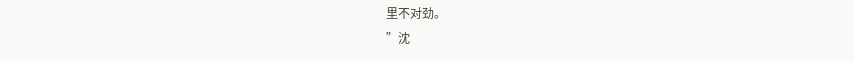里不对劲。
”沈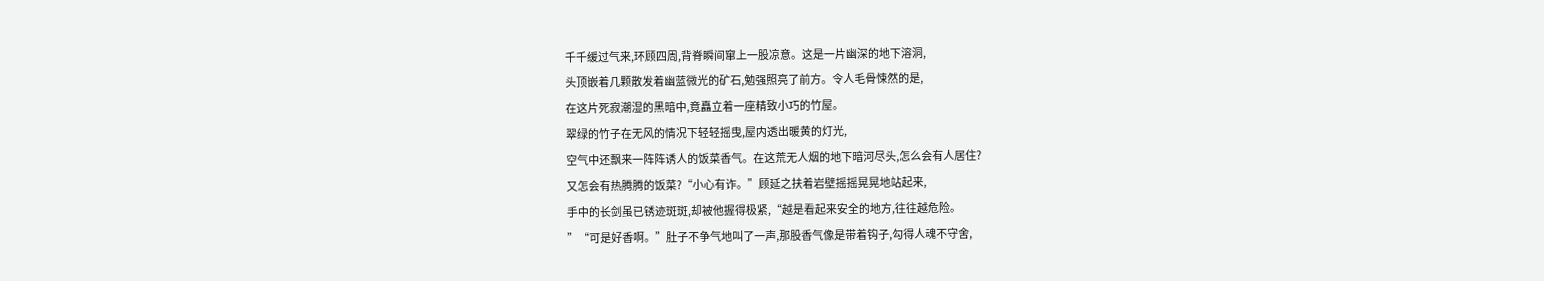千千缓过气来,环顾四周,背脊瞬间窜上一股凉意。这是一片幽深的地下溶洞,
头顶嵌着几颗散发着幽蓝微光的矿石,勉强照亮了前方。令人毛骨悚然的是,
在这片死寂潮湿的黑暗中,竟矗立着一座精致小巧的竹屋。
翠绿的竹子在无风的情况下轻轻摇曳,屋内透出暖黄的灯光,
空气中还飘来一阵阵诱人的饭菜香气。在这荒无人烟的地下暗河尽头,怎么会有人居住?
又怎会有热腾腾的饭菜?“小心有诈。”顾延之扶着岩壁摇摇晃晃地站起来,
手中的长剑虽已锈迹斑斑,却被他握得极紧,“越是看起来安全的地方,往往越危险。
”“可是好香啊。”肚子不争气地叫了一声,那股香气像是带着钩子,勾得人魂不守舍,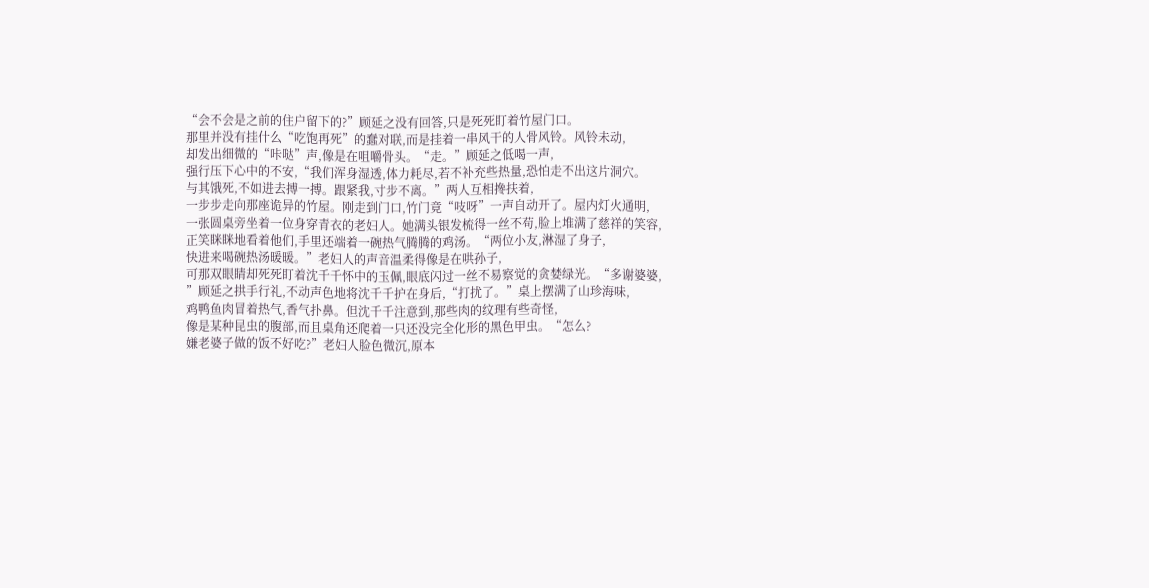“会不会是之前的住户留下的?”顾延之没有回答,只是死死盯着竹屋门口。
那里并没有挂什么“吃饱再死”的蠢对联,而是挂着一串风干的人骨风铃。风铃未动,
却发出细微的“咔哒”声,像是在咀嚼骨头。“走。”顾延之低喝一声,
强行压下心中的不安,“我们浑身湿透,体力耗尽,若不补充些热量,恐怕走不出这片洞穴。
与其饿死,不如进去搏一搏。跟紧我,寸步不离。”两人互相搀扶着,
一步步走向那座诡异的竹屋。刚走到门口,竹门竟“吱呀”一声自动开了。屋内灯火通明,
一张圆桌旁坐着一位身穿青衣的老妇人。她满头银发梳得一丝不苟,脸上堆满了慈祥的笑容,
正笑眯眯地看着他们,手里还端着一碗热气腾腾的鸡汤。“两位小友,淋湿了身子,
快进来喝碗热汤暖暖。”老妇人的声音温柔得像是在哄孙子,
可那双眼睛却死死盯着沈千千怀中的玉佩,眼底闪过一丝不易察觉的贪婪绿光。“多谢婆婆,
”顾延之拱手行礼,不动声色地将沈千千护在身后,“打扰了。”桌上摆满了山珍海味,
鸡鸭鱼肉冒着热气,香气扑鼻。但沈千千注意到,那些肉的纹理有些奇怪,
像是某种昆虫的腹部,而且桌角还爬着一只还没完全化形的黑色甲虫。“怎么?
嫌老婆子做的饭不好吃?”老妇人脸色微沉,原本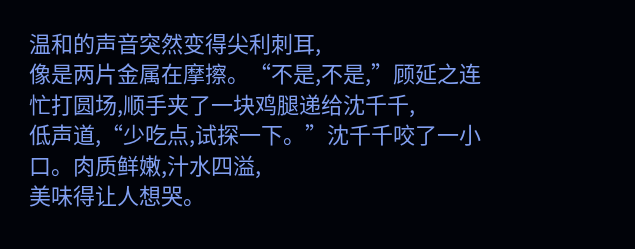温和的声音突然变得尖利刺耳,
像是两片金属在摩擦。“不是,不是,”顾延之连忙打圆场,顺手夹了一块鸡腿递给沈千千,
低声道,“少吃点,试探一下。”沈千千咬了一小口。肉质鲜嫩,汁水四溢,
美味得让人想哭。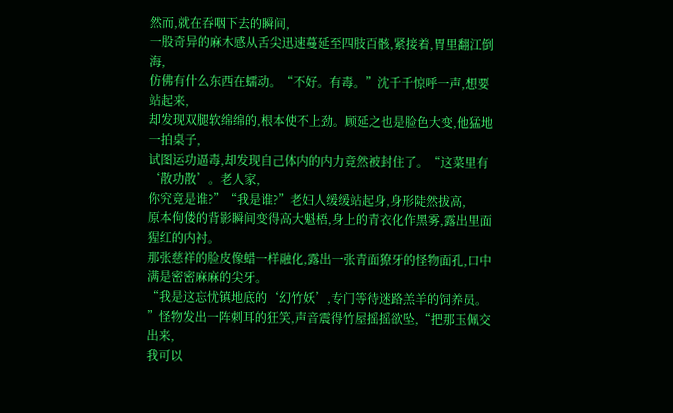然而,就在吞咽下去的瞬间,
一股奇异的麻木感从舌尖迅速蔓延至四肢百骸,紧接着,胃里翻江倒海,
仿佛有什么东西在蠕动。“不好。有毒。”沈千千惊呼一声,想要站起来,
却发现双腿软绵绵的,根本使不上劲。顾延之也是脸色大变,他猛地一拍桌子,
试图运功逼毒,却发现自己体内的内力竟然被封住了。“这菜里有‘散功散’。老人家,
你究竟是谁?”“我是谁?”老妇人缓缓站起身,身形陡然拔高,
原本佝偻的背影瞬间变得高大魁梧,身上的青衣化作黑雾,露出里面猩红的内衬。
那张慈祥的脸皮像蜡一样融化,露出一张青面獠牙的怪物面孔,口中满是密密麻麻的尖牙。
“我是这忘忧镇地底的‘幻竹妖’,专门等待迷路羔羊的饲养员。
”怪物发出一阵刺耳的狂笑,声音震得竹屋摇摇欲坠,“把那玉佩交出来,
我可以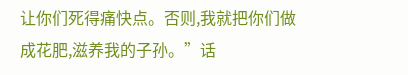让你们死得痛快点。否则,我就把你们做成花肥,滋养我的子孙。”话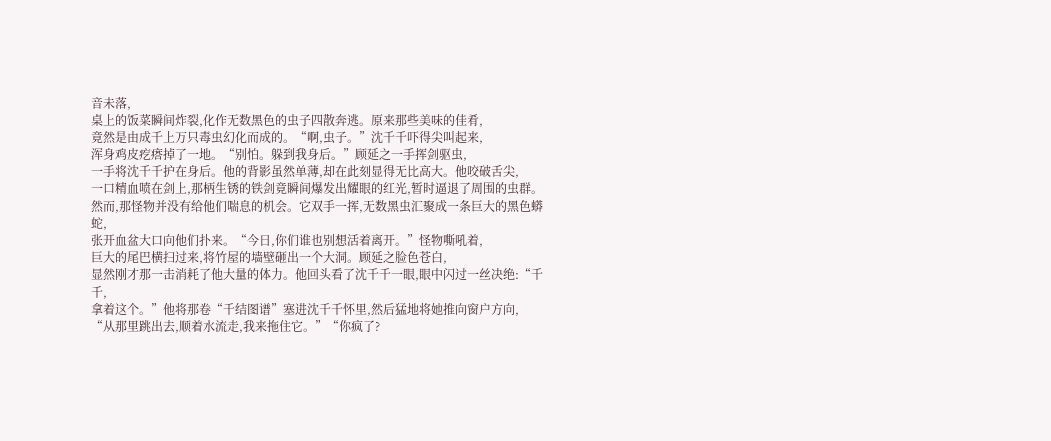音未落,
桌上的饭菜瞬间炸裂,化作无数黑色的虫子四散奔逃。原来那些美味的佳肴,
竟然是由成千上万只毒虫幻化而成的。“啊,虫子。”沈千千吓得尖叫起来,
浑身鸡皮疙瘩掉了一地。“别怕。躲到我身后。”顾延之一手挥剑驱虫,
一手将沈千千护在身后。他的背影虽然单薄,却在此刻显得无比高大。他咬破舌尖,
一口精血喷在剑上,那柄生锈的铁剑竟瞬间爆发出耀眼的红光,暂时逼退了周围的虫群。
然而,那怪物并没有给他们喘息的机会。它双手一挥,无数黑虫汇聚成一条巨大的黑色蟒蛇,
张开血盆大口向他们扑来。“今日,你们谁也别想活着离开。”怪物嘶吼着,
巨大的尾巴横扫过来,将竹屋的墙壁砸出一个大洞。顾延之脸色苍白,
显然刚才那一击消耗了他大量的体力。他回头看了沈千千一眼,眼中闪过一丝决绝:“千千,
拿着这个。”他将那卷“千结图谱”塞进沈千千怀里,然后猛地将她推向窗户方向,
“从那里跳出去,顺着水流走,我来拖住它。”“你疯了?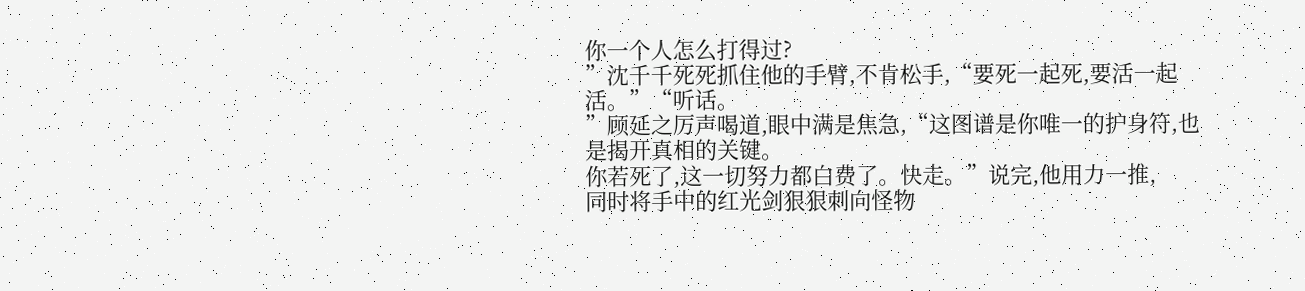你一个人怎么打得过?
”沈千千死死抓住他的手臂,不肯松手,“要死一起死,要活一起活。”“听话。
”顾延之厉声喝道,眼中满是焦急,“这图谱是你唯一的护身符,也是揭开真相的关键。
你若死了,这一切努力都白费了。快走。”说完,他用力一推,
同时将手中的红光剑狠狠刺向怪物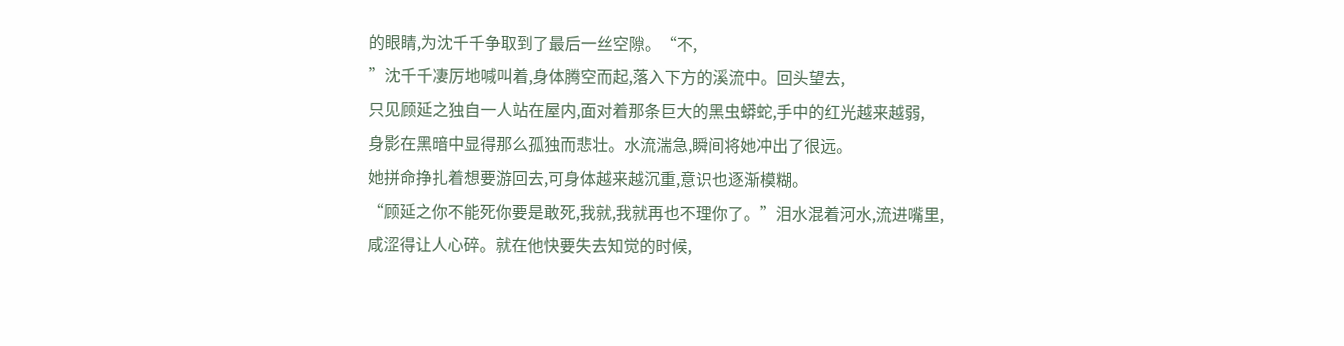的眼睛,为沈千千争取到了最后一丝空隙。“不,
”沈千千凄厉地喊叫着,身体腾空而起,落入下方的溪流中。回头望去,
只见顾延之独自一人站在屋内,面对着那条巨大的黑虫蟒蛇,手中的红光越来越弱,
身影在黑暗中显得那么孤独而悲壮。水流湍急,瞬间将她冲出了很远。
她拼命挣扎着想要游回去,可身体越来越沉重,意识也逐渐模糊。
“顾延之你不能死你要是敢死,我就,我就再也不理你了。”泪水混着河水,流进嘴里,
咸涩得让人心碎。就在他快要失去知觉的时候,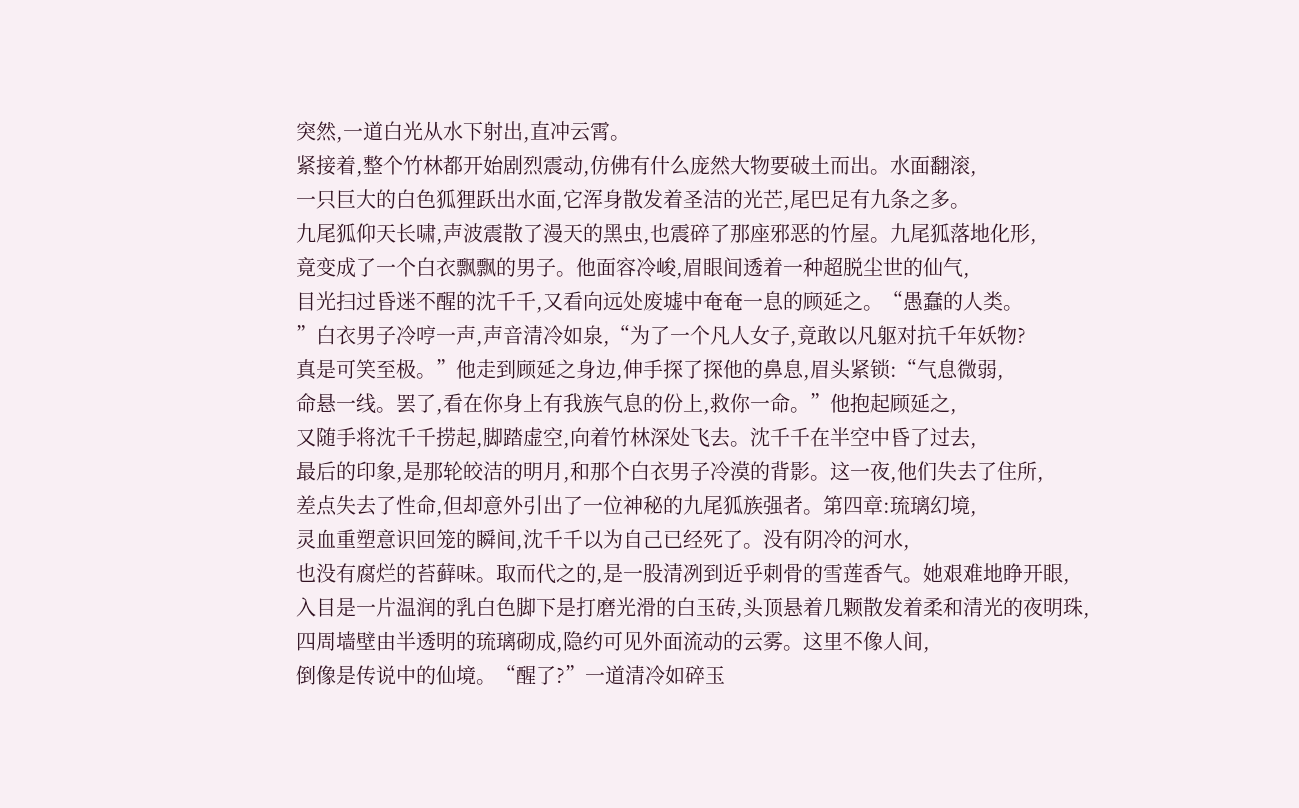突然,一道白光从水下射出,直冲云霄。
紧接着,整个竹林都开始剧烈震动,仿佛有什么庞然大物要破土而出。水面翻滚,
一只巨大的白色狐狸跃出水面,它浑身散发着圣洁的光芒,尾巴足有九条之多。
九尾狐仰天长啸,声波震散了漫天的黑虫,也震碎了那座邪恶的竹屋。九尾狐落地化形,
竟变成了一个白衣飘飘的男子。他面容冷峻,眉眼间透着一种超脱尘世的仙气,
目光扫过昏迷不醒的沈千千,又看向远处废墟中奄奄一息的顾延之。“愚蠢的人类。
”白衣男子冷哼一声,声音清冷如泉,“为了一个凡人女子,竟敢以凡躯对抗千年妖物?
真是可笑至极。”他走到顾延之身边,伸手探了探他的鼻息,眉头紧锁:“气息微弱,
命悬一线。罢了,看在你身上有我族气息的份上,救你一命。”他抱起顾延之,
又随手将沈千千捞起,脚踏虚空,向着竹林深处飞去。沈千千在半空中昏了过去,
最后的印象,是那轮皎洁的明月,和那个白衣男子冷漠的背影。这一夜,他们失去了住所,
差点失去了性命,但却意外引出了一位神秘的九尾狐族强者。第四章:琉璃幻境,
灵血重塑意识回笼的瞬间,沈千千以为自己已经死了。没有阴冷的河水,
也没有腐烂的苔藓味。取而代之的,是一股清冽到近乎刺骨的雪莲香气。她艰难地睁开眼,
入目是一片温润的乳白色脚下是打磨光滑的白玉砖,头顶悬着几颗散发着柔和清光的夜明珠,
四周墙壁由半透明的琉璃砌成,隐约可见外面流动的云雾。这里不像人间,
倒像是传说中的仙境。“醒了?”一道清冷如碎玉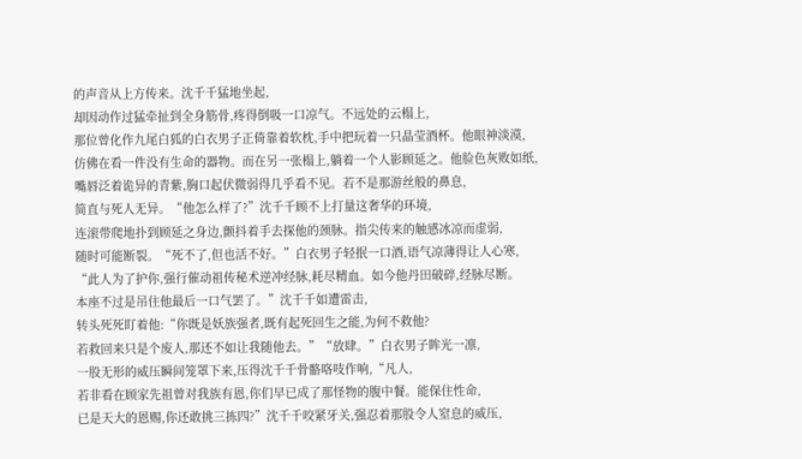的声音从上方传来。沈千千猛地坐起,
却因动作过猛牵扯到全身筋骨,疼得倒吸一口凉气。不远处的云榻上,
那位曾化作九尾白狐的白衣男子正倚靠着软枕,手中把玩着一只晶莹酒杯。他眼神淡漠,
仿佛在看一件没有生命的器物。而在另一张榻上,躺着一个人影顾延之。他脸色灰败如纸,
嘴唇泛着诡异的青紫,胸口起伏微弱得几乎看不见。若不是那游丝般的鼻息,
简直与死人无异。“他怎么样了?”沈千千顾不上打量这奢华的环境,
连滚带爬地扑到顾延之身边,颤抖着手去探他的颈脉。指尖传来的触感冰凉而虚弱,
随时可能断裂。“死不了,但也活不好。”白衣男子轻抿一口酒,语气凉薄得让人心寒,
“此人为了护你,强行催动祖传秘术逆冲经脉,耗尽精血。如今他丹田破碎,经脉尽断。
本座不过是吊住他最后一口气罢了。”沈千千如遭雷击,
转头死死盯着他:“你既是妖族强者,既有起死回生之能,为何不救他?
若救回来只是个废人,那还不如让我随他去。”“放肆。”白衣男子眸光一凛,
一股无形的威压瞬间笼罩下来,压得沈千千骨骼咯吱作响,“凡人,
若非看在顾家先祖曾对我族有恩,你们早已成了那怪物的腹中餐。能保住性命,
已是天大的恩赐,你还敢挑三拣四?”沈千千咬紧牙关,强忍着那股令人窒息的威压,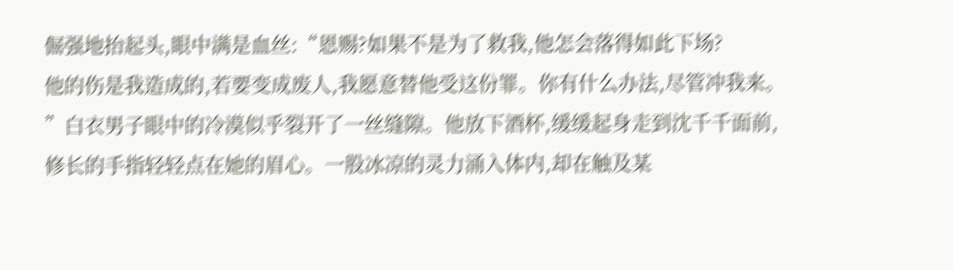倔强地抬起头,眼中满是血丝:“恩赐?如果不是为了救我,他怎会落得如此下场?
他的伤是我造成的,若要变成废人,我愿意替他受这份罪。你有什么办法,尽管冲我来。
”白衣男子眼中的冷漠似乎裂开了一丝缝隙。他放下酒杯,缓缓起身走到沈千千面前,
修长的手指轻轻点在她的眉心。一股冰凉的灵力涌入体内,却在触及某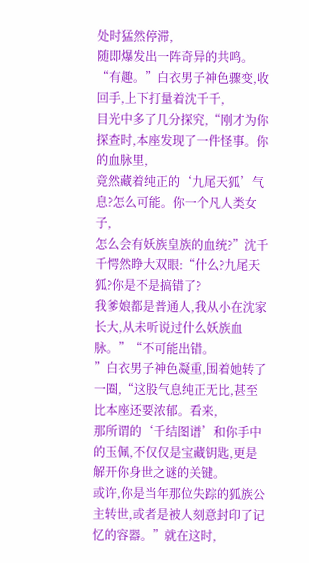处时猛然停滞,
随即爆发出一阵奇异的共鸣。“有趣。”白衣男子神色骤变,收回手,上下打量着沈千千,
目光中多了几分探究,“刚才为你探查时,本座发现了一件怪事。你的血脉里,
竟然藏着纯正的‘九尾天狐’气息?怎么可能。你一个凡人类女子,
怎么会有妖族皇族的血统?”沈千千愕然睁大双眼:“什么?九尾天狐?你是不是搞错了?
我爹娘都是普通人,我从小在沈家长大,从未听说过什么妖族血脉。”“不可能出错。
”白衣男子神色凝重,围着她转了一圈,“这股气息纯正无比,甚至比本座还要浓郁。看来,
那所谓的‘千结图谱’和你手中的玉佩,不仅仅是宝藏钥匙,更是解开你身世之谜的关键。
或许,你是当年那位失踪的狐族公主转世,或者是被人刻意封印了记忆的容器。”就在这时,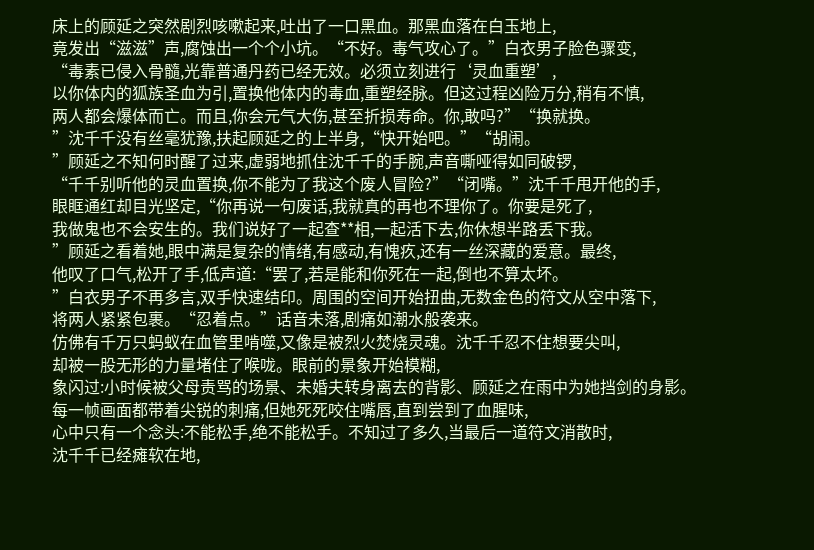床上的顾延之突然剧烈咳嗽起来,吐出了一口黑血。那黑血落在白玉地上,
竟发出“滋滋”声,腐蚀出一个个小坑。“不好。毒气攻心了。”白衣男子脸色骤变,
“毒素已侵入骨髓,光靠普通丹药已经无效。必须立刻进行‘灵血重塑’,
以你体内的狐族圣血为引,置换他体内的毒血,重塑经脉。但这过程凶险万分,稍有不慎,
两人都会爆体而亡。而且,你会元气大伤,甚至折损寿命。你,敢吗?”“换就换。
”沈千千没有丝毫犹豫,扶起顾延之的上半身,“快开始吧。”“胡闹。
”顾延之不知何时醒了过来,虚弱地抓住沈千千的手腕,声音嘶哑得如同破锣,
“千千别听他的灵血置换,你不能为了我这个废人冒险?”“闭嘴。”沈千千甩开他的手,
眼眶通红却目光坚定,“你再说一句废话,我就真的再也不理你了。你要是死了,
我做鬼也不会安生的。我们说好了一起查**相,一起活下去,你休想半路丢下我。
”顾延之看着她,眼中满是复杂的情绪,有感动,有愧疚,还有一丝深藏的爱意。最终,
他叹了口气,松开了手,低声道:“罢了,若是能和你死在一起,倒也不算太坏。
”白衣男子不再多言,双手快速结印。周围的空间开始扭曲,无数金色的符文从空中落下,
将两人紧紧包裹。“忍着点。”话音未落,剧痛如潮水般袭来。
仿佛有千万只蚂蚁在血管里啃噬,又像是被烈火焚烧灵魂。沈千千忍不住想要尖叫,
却被一股无形的力量堵住了喉咙。眼前的景象开始模糊,
象闪过:小时候被父母责骂的场景、未婚夫转身离去的背影、顾延之在雨中为她挡剑的身影。
每一帧画面都带着尖锐的刺痛,但她死死咬住嘴唇,直到尝到了血腥味,
心中只有一个念头:不能松手,绝不能松手。不知过了多久,当最后一道符文消散时,
沈千千已经瘫软在地,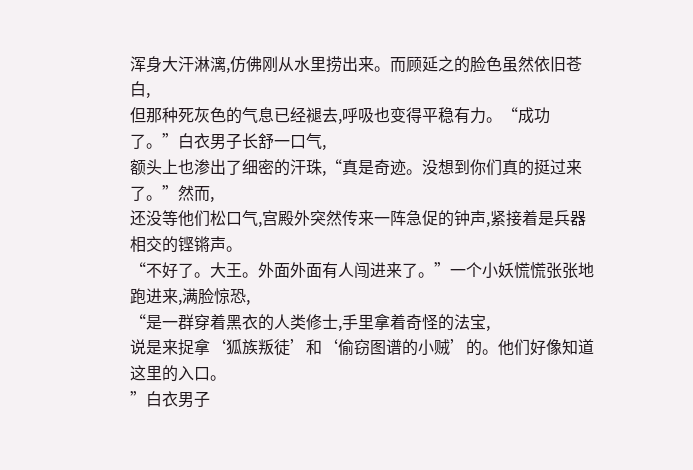浑身大汗淋漓,仿佛刚从水里捞出来。而顾延之的脸色虽然依旧苍白,
但那种死灰色的气息已经褪去,呼吸也变得平稳有力。“成功了。”白衣男子长舒一口气,
额头上也渗出了细密的汗珠,“真是奇迹。没想到你们真的挺过来了。”然而,
还没等他们松口气,宫殿外突然传来一阵急促的钟声,紧接着是兵器相交的铿锵声。
“不好了。大王。外面外面有人闯进来了。”一个小妖慌慌张张地跑进来,满脸惊恐,
“是一群穿着黑衣的人类修士,手里拿着奇怪的法宝,
说是来捉拿‘狐族叛徒’和‘偷窃图谱的小贼’的。他们好像知道这里的入口。
”白衣男子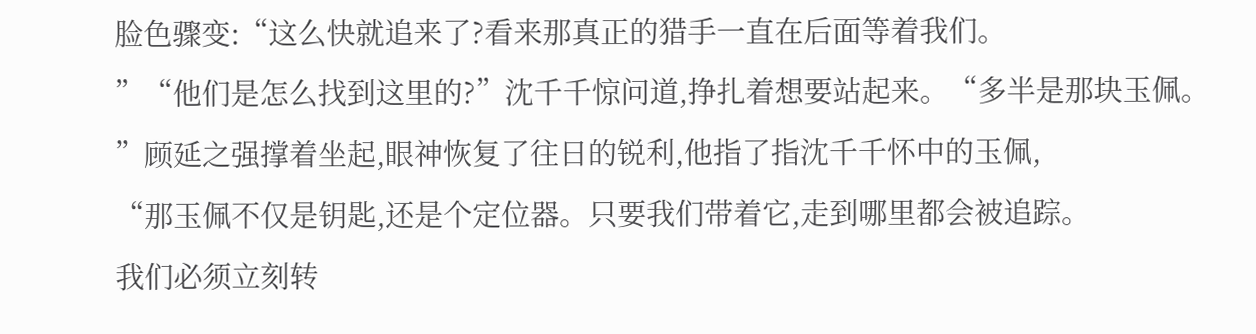脸色骤变:“这么快就追来了?看来那真正的猎手一直在后面等着我们。
”“他们是怎么找到这里的?”沈千千惊问道,挣扎着想要站起来。“多半是那块玉佩。
”顾延之强撑着坐起,眼神恢复了往日的锐利,他指了指沈千千怀中的玉佩,
“那玉佩不仅是钥匙,还是个定位器。只要我们带着它,走到哪里都会被追踪。
我们必须立刻转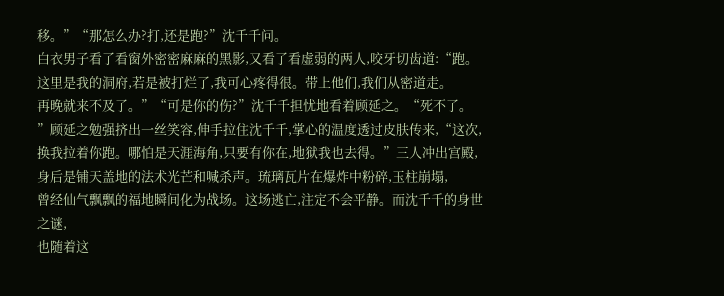移。”“那怎么办?打,还是跑?”沈千千问。
白衣男子看了看窗外密密麻麻的黑影,又看了看虚弱的两人,咬牙切齿道:“跑。
这里是我的洞府,若是被打烂了,我可心疼得很。带上他们,我们从密道走。
再晚就来不及了。”“可是你的伤?”沈千千担忧地看着顾延之。“死不了。
”顾延之勉强挤出一丝笑容,伸手拉住沈千千,掌心的温度透过皮肤传来,“这次,
换我拉着你跑。哪怕是天涯海角,只要有你在,地狱我也去得。”三人冲出宫殿,
身后是铺天盖地的法术光芒和喊杀声。琉璃瓦片在爆炸中粉碎,玉柱崩塌,
曾经仙气飘飘的福地瞬间化为战场。这场逃亡,注定不会平静。而沈千千的身世之谜,
也随着这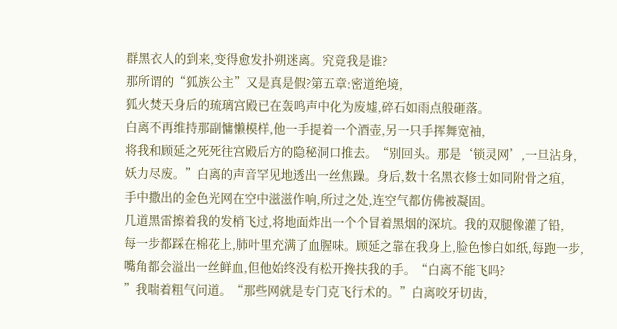群黑衣人的到来,变得愈发扑朔迷离。究竟我是谁?
那所谓的“狐族公主”又是真是假?第五章:密道绝境,
狐火焚天身后的琉璃宫殿已在轰鸣声中化为废墟,碎石如雨点般砸落。
白离不再维持那副慵懒模样,他一手提着一个酒壶,另一只手挥舞宽袖,
将我和顾延之死死往宫殿后方的隐秘洞口推去。“别回头。那是‘锁灵网’,一旦沾身,
妖力尽废。”白离的声音罕见地透出一丝焦躁。身后,数十名黑衣修士如同附骨之疽,
手中撒出的金色光网在空中滋滋作响,所过之处,连空气都仿佛被凝固。
几道黑雷擦着我的发梢飞过,将地面炸出一个个冒着黑烟的深坑。我的双腿像灌了铅,
每一步都踩在棉花上,肺叶里充满了血腥味。顾延之靠在我身上,脸色惨白如纸,每跑一步,
嘴角都会溢出一丝鲜血,但他始终没有松开搀扶我的手。“白离不能飞吗?
”我喘着粗气问道。“那些网就是专门克飞行术的。”白离咬牙切齿,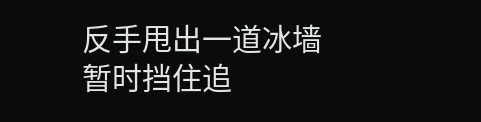反手甩出一道冰墙暂时挡住追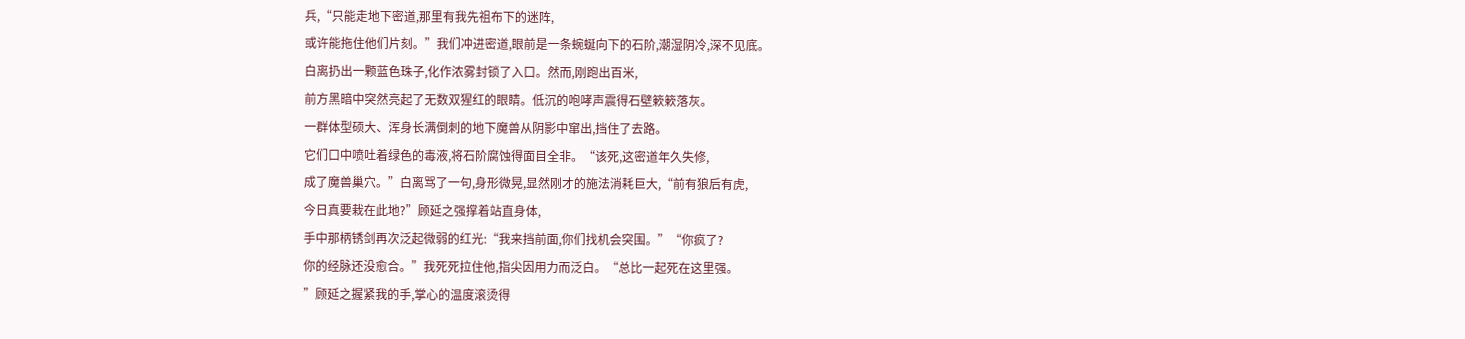兵,“只能走地下密道,那里有我先祖布下的迷阵,
或许能拖住他们片刻。”我们冲进密道,眼前是一条蜿蜒向下的石阶,潮湿阴冷,深不见底。
白离扔出一颗蓝色珠子,化作浓雾封锁了入口。然而,刚跑出百米,
前方黑暗中突然亮起了无数双猩红的眼睛。低沉的咆哮声震得石壁簌簌落灰。
一群体型硕大、浑身长满倒刺的地下魔兽从阴影中窜出,挡住了去路。
它们口中喷吐着绿色的毒液,将石阶腐蚀得面目全非。“该死,这密道年久失修,
成了魔兽巢穴。”白离骂了一句,身形微晃,显然刚才的施法消耗巨大,“前有狼后有虎,
今日真要栽在此地?”顾延之强撑着站直身体,
手中那柄锈剑再次泛起微弱的红光:“我来挡前面,你们找机会突围。”“你疯了?
你的经脉还没愈合。”我死死拉住他,指尖因用力而泛白。“总比一起死在这里强。
”顾延之握紧我的手,掌心的温度滚烫得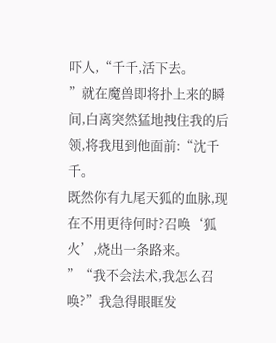吓人,“千千,活下去。
”就在魔兽即将扑上来的瞬间,白离突然猛地拽住我的后领,将我甩到他面前:“沈千千。
既然你有九尾天狐的血脉,现在不用更待何时?召唤‘狐火’,烧出一条路来。
”“我不会法术,我怎么召唤?”我急得眼眶发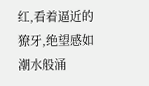红,看着逼近的獠牙,绝望感如潮水般涌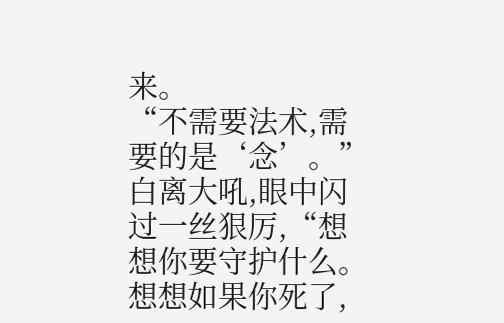来。
“不需要法术,需要的是‘念’。”白离大吼,眼中闪过一丝狠厉,“想想你要守护什么。
想想如果你死了,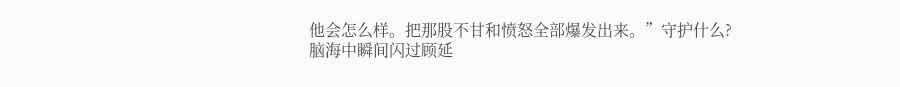他会怎么样。把那股不甘和愤怒全部爆发出来。”守护什么?
脑海中瞬间闪过顾延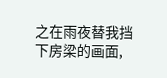之在雨夜替我挡下房梁的画面,